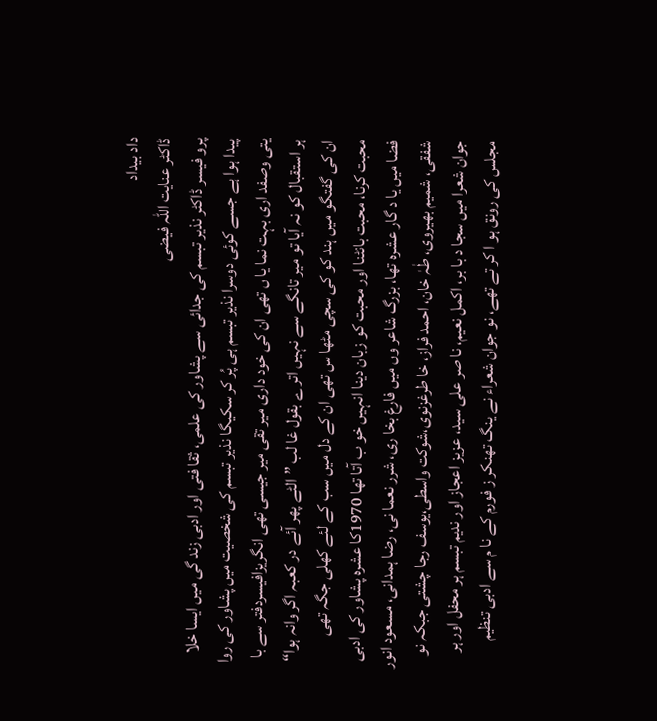داد بیداد
ڈاکٹر عنایت اللہ فیضی
پرو فیسر ڈاکٹر نذیر تبسم کی جدائی سے پشاور کی علمی، ثقا فتی اور ادبی زند گی میں ایسا خلا پیدا ہوا ہے جسے کوئی دوسرا نذیر تبسم ہی پُر کر سکیگا نذیر تبسم کی شخصیت میں پشاور کی روا یتی وصفد اری بہت نما یا ں تھی ان کی خود داری میر تقی میر جیسی تھی انگریزافیسردفتر سے با ہر استقبال کو نہ آیا تو میر تانگے سے نہیں اتر ے بقول غا لب ”الٹے پھر آئے در کعبہ اگر وانہ ہوا“
ان کی گفتگو میں ہند کو کی سچی مٹھا س تھی ان کے دل میں سب کے لئے کھلی جگہ تھی محبت کرنا، محبت بانٹنا اور محبت کو زبان دینا انہیں خو ب آتا تھا 1970کا عشرہ پشاور کی ادبی فضا میں یا د گار عشرہ تھا، بزرگ شاعر وں میں فارغ بخا ری، شرر نعما نی، رضا ہمدانی، مسعود انور شفقی، شمیم بھیروی، طٰہٰ خان، احمد فراز، خا طرغزنوی،شوکت واسطی،یوسف رجا چشتی جبکہ نو جوان شعرا میں سجا د با بر، اکمل نعیم، نا صر علی سید، عزیز اعجاز اور ندیم تبسم ہر محفل اور ہر مجلس کی رونق ہو ا کر تے تھے، نو جوان شعراء نے ینگ تھنکر ز فورم کے نا م سے ادبی تنظیم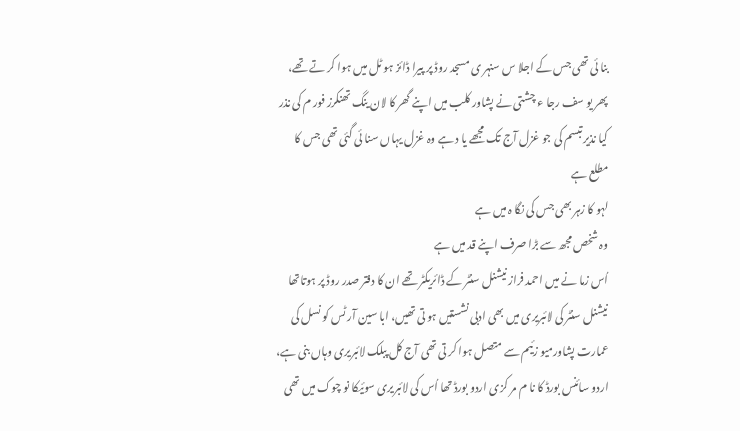بنا ئی تھی جس کے اجلا س سنہر ی مسجد روڈ پر پیرا ڈائز ہو ٹل میں ہوا کر تے تھے، پھر یو سف رجا ء چشتی نے پشاور کلب میں اپنے گھر کا لان ینگ تھنکرز فور م کی نذر کیا نذیر تبسم کی جو غزل آج تک مجھے یا د ہے وہ غزل یہاں سنا ئی گئی تھی جس کا مطلع ہے
لہو کا زہر بھی جس کی نگا ہ میں ہے
وہ شخص مجھ سے بڑا صرف اپنے قد میں ہے
اُس زما نے میں احمد فراز نیشنل سنٹر کے ڈائریکٹر تھے ان کا دفتر صدر روڈ پر ہوتاتھا نیشنل سنٹر کی لائبریری میں بھی ادبی نشستیں ہو تی تھیں، ابا سین آر ٹس کو نسل کی عمارت پشاورمیو زئیم سے متصل ہوا کر تی تھی آج کل پبلک لائبریری وہاں بنی ہے، اردو سائنس بورڈ کا نا م مر کزی اردو بورڈ تھا اُس کی لائبریری سوئیکا نو چوک میں تھی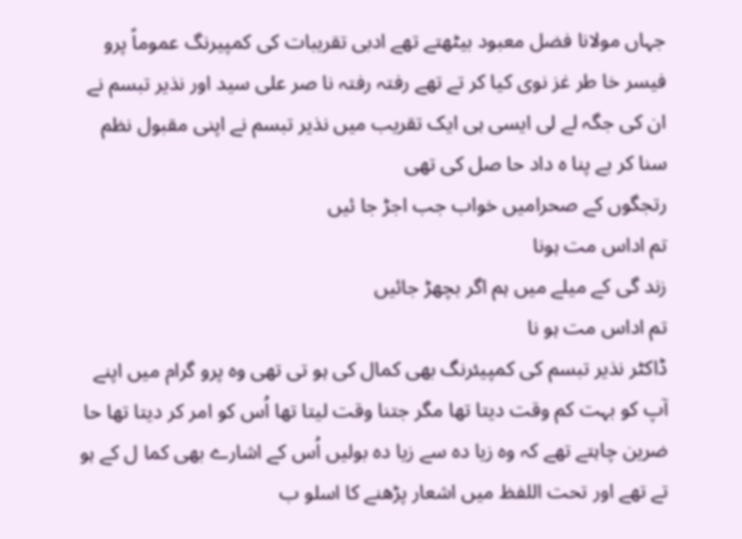جہاں مولانا فضل معبود بیٹھتے تھے ادبی تقریبات کی کمپیرنگ عموماً پرو فیسر خا طر غز نوی کیا کر تے تھے رفتہ رفتہ نا صر علی سید اور نذیر تبسم نے ان کی جگہ لے لی ایسی ہی ایک تقریب میں نذیر تبسم نے اپنی مقبول نظم سنا کر بے پنا ہ داد حا صل کی تھی
رتجگوں کے صحرامیں خواب جب اجڑ جا ئیں
تم اداس مت ہونا
زند گی کے میلے میں ہم اگر بچھڑ جائیں
تم اداس مت ہو نا
ڈاکٹر نذیر تبسم کی کمپیئرنگ بھی کمال کی ہو تی تھی وہ پرو گرام میں اپنے آپ کو بہت کم وقت دیتا تھا مگر جتنا وقت لیتا تھا اُس کو امر کر دیتا تھا حا ضرین چاہتے تھے کہ وہ زیا دہ سے زیا دہ بولیں اُس کے اشارے بھی کما ل کے ہو تے تھے اور تحت اللفظ میں اشعار پڑھنے کا اسلو ب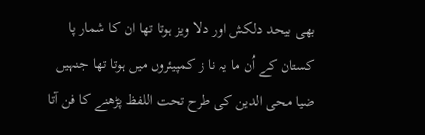بھی بیحد دلکش اور دلا ویز ہوتا تھا ان کا شمار پا کستان کے اُن ما یہ نا ز کمپیئروں میں ہوتا تھا جنہیں ضیا محی الدین کی طرح تحت اللفظ پڑھنے کا فن آتا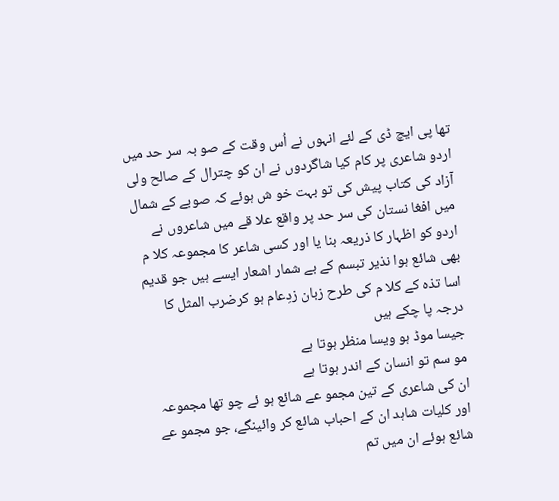تھا پی ایچ ڈی کے لئے انہوں نے اُس وقت کے صو بہ سر حد میں اردو شاعری پر کام کیا شاگردوں نے ان کو چترال کے صالح ولی آزاد کی کتاب پیش کی تو بہت خو ش ہوئے کہ صوبے کے شمال میں افغا نستان کی سر حد پر واقع علا قے میں شاعروں نے اردو کو اظہار کا ذریعہ بنا یا اور کسی شاعر کا مجموعہ کلا م بھی شائع ہوا نذیر تبسم کے بے شمار اشعار ایسے ہیں جو قدیم اسا تذہ کے کلا م کی طرح زبان زدِعام ہو کرضرب المثل کا درجہ پا چکے ہیں
جیسا موڈ ہو ویسا منظر ہوتا ہے
مو سم تو انسان کے اندر ہوتا ہے
ان کی شاعری کے تین مجمو عے شائع ہو ئے چو تھا مجموعہ اور کلیات شاہد ان کے احباب شائع کر وائینگے، جو مجمو عے شائع ہوئے ان میں تم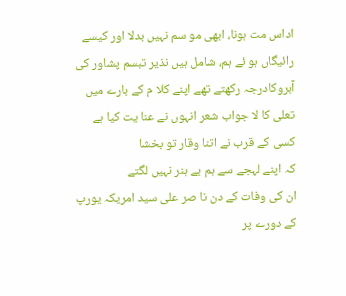اداس مت ہونا، ابھی مو سم نہیں بدلا اور کیسے رائیگاں ہو ئے ہم، شامل ہیں نذیر تبسم پشاور کی آبروکادرجہ رکھتے تھے اپنے کلا م کے بارے میں تعلی کا لا جواب شعر انہوں نے عنا یت کیا ہے
کسی کے قرب نے اتنا وقار تو بخشا
کہ اپنے لہجے سے ہم بے ہنر نہیں لگتے
ان کی وفات کے دن نا صر علی سید امریکہ یورپ کے دورے پر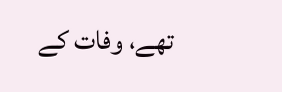تھے، وفات کے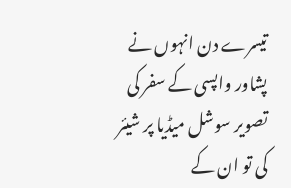تیسرے دن انہوں نے پشاور واپسی کے سفر کی تصویر سوشل میڈیا پر شیئر کی تو ان کے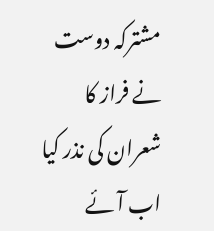مشترکہ دوست نے فراز کا شعران کی نذر کیا
اب آئے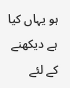ہو یہاں کیا ہے دیکھنے کے لئے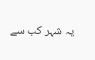یہ شہر کب سے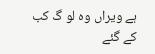ہے ویراں وہ لو گ کب کے گئے